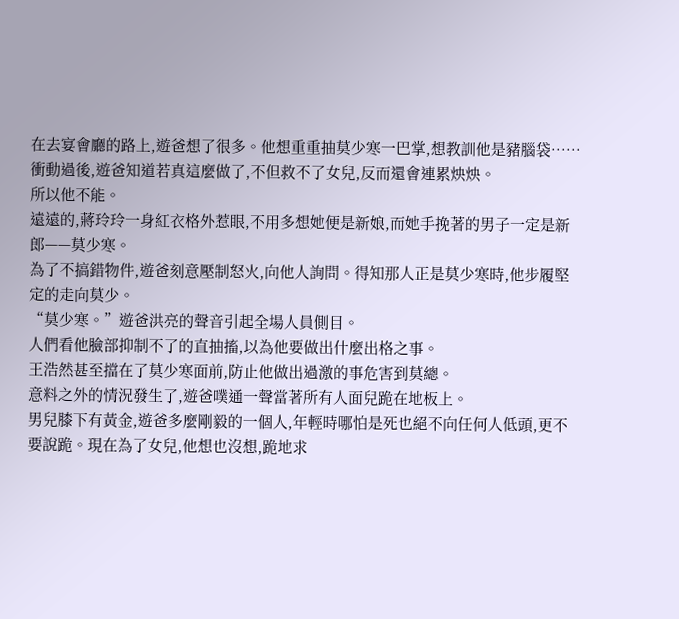在去宴會廳的路上,遊爸想了很多。他想重重抽莫少寒一巴掌,想教訓他是豬腦袋……
衝動過後,遊爸知道若真這麼做了,不但救不了女兒,反而還會連累炴炴。
所以他不能。
遠遠的,蔣玲玲一身紅衣格外惹眼,不用多想她便是新娘,而她手挽著的男子一定是新郎——莫少寒。
為了不搞錯物件,遊爸刻意壓制怒火,向他人詢問。得知那人正是莫少寒時,他步履堅定的走向莫少。
“莫少寒。”遊爸洪亮的聲音引起全場人員側目。
人們看他臉部抑制不了的直抽搐,以為他要做出什麼出格之事。
王浩然甚至擋在了莫少寒面前,防止他做出過激的事危害到莫總。
意料之外的情況發生了,遊爸噗通一聲當著所有人面兒跪在地板上。
男兒膝下有黃金,遊爸多麼剛毅的一個人,年輕時哪怕是死也絕不向任何人低頭,更不要說跪。現在為了女兒,他想也沒想,跪地求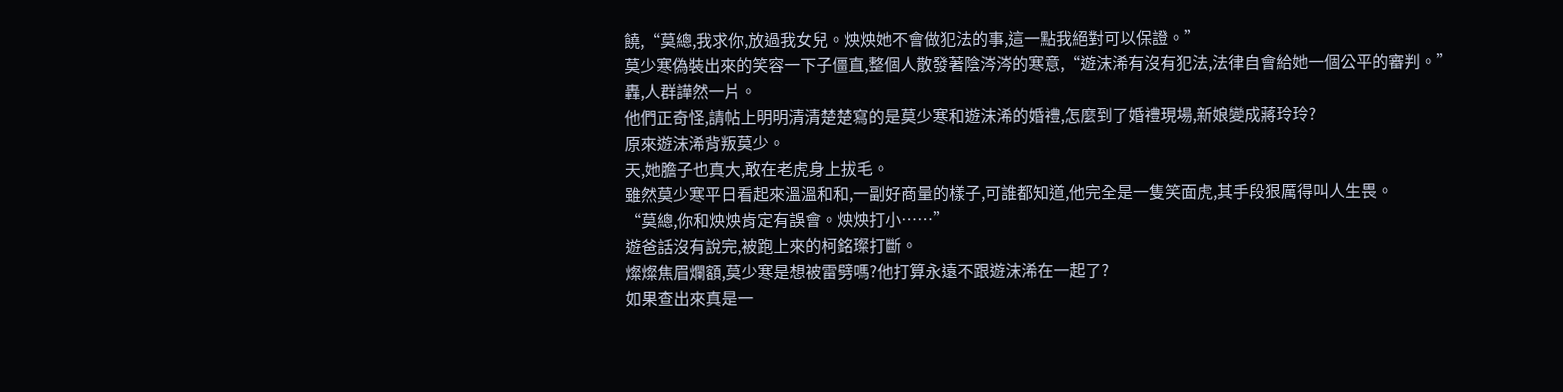饒,“莫總,我求你,放過我女兒。炴炴她不會做犯法的事,這一點我絕對可以保證。”
莫少寒偽裝出來的笑容一下子僵直,整個人散發著陰涔涔的寒意,“遊沫浠有沒有犯法,法律自會給她一個公平的審判。”
轟,人群譁然一片。
他們正奇怪,請帖上明明清清楚楚寫的是莫少寒和遊沫浠的婚禮,怎麼到了婚禮現場,新娘變成蔣玲玲?
原來遊沫浠背叛莫少。
天,她膽子也真大,敢在老虎身上拔毛。
雖然莫少寒平日看起來溫溫和和,一副好商量的樣子,可誰都知道,他完全是一隻笑面虎,其手段狠厲得叫人生畏。
“莫總,你和炴炴肯定有誤會。炴炴打小……”
遊爸話沒有說完,被跑上來的柯銘璨打斷。
燦燦焦眉爛額,莫少寒是想被雷劈嗎?他打算永遠不跟遊沫浠在一起了?
如果查出來真是一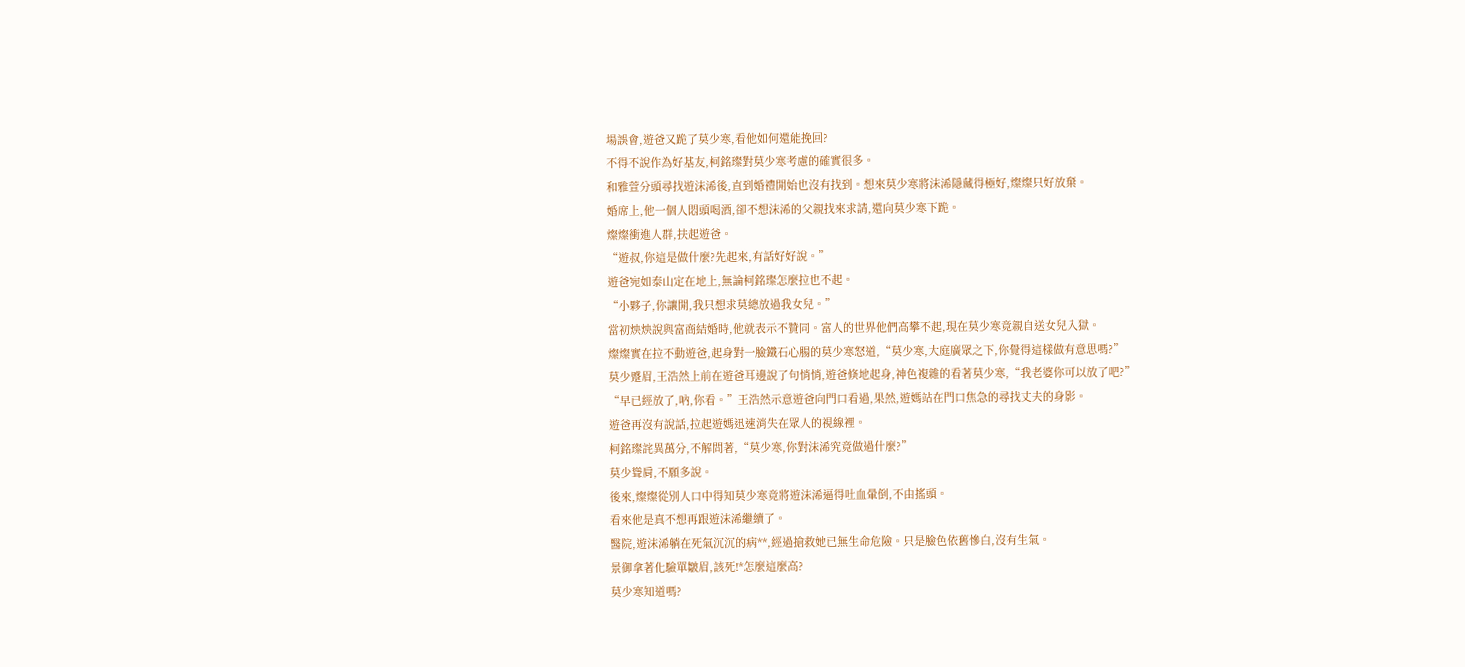場誤會,遊爸又跪了莫少寒,看他如何還能挽回?
不得不說作為好基友,柯銘璨對莫少寒考慮的確實很多。
和雅萱分頭尋找遊沫浠後,直到婚禮開始也沒有找到。想來莫少寒將沫浠隱藏得極好,燦燦只好放棄。
婚席上,他一個人悶頭喝酒,卻不想沫浠的父親找來求請,還向莫少寒下跪。
燦燦衝進人群,扶起遊爸。
“遊叔,你這是做什麼?先起來,有話好好說。”
遊爸宛如泰山定在地上,無論柯銘璨怎麼拉也不起。
“小夥子,你讓開,我只想求莫總放過我女兒。”
當初炴炴說與富商結婚時,他就表示不贊同。富人的世界他們高攀不起,現在莫少寒竟親自送女兒入獄。
燦燦實在拉不動遊爸,起身對一臉鐵石心腸的莫少寒怒道,“莫少寒,大庭廣眾之下,你覺得這樣做有意思嗎?”
莫少蹙眉,王浩然上前在遊爸耳邊說了句悄悄,遊爸倏地起身,神色複雜的看著莫少寒,“我老婆你可以放了吧?”
“早已經放了,吶,你看。”王浩然示意遊爸向門口看過,果然,遊媽站在門口焦急的尋找丈夫的身影。
遊爸再沒有說話,拉起遊媽迅速消失在眾人的視線裡。
柯銘璨詫異萬分,不解問著,“莫少寒,你對沫浠究竟做過什麼?”
莫少聳肩,不願多說。
後來,燦燦從別人口中得知莫少寒竟將遊沫浠逼得吐血暈倒,不由搖頭。
看來他是真不想再跟遊沫浠繼續了。
醫院,遊沫浠躺在死氣沉沉的病**,經過搶救她已無生命危險。只是臉色依舊慘白,沒有生氣。
景御拿著化驗單皺眉,該死!*怎麼這麼高?
莫少寒知道嗎?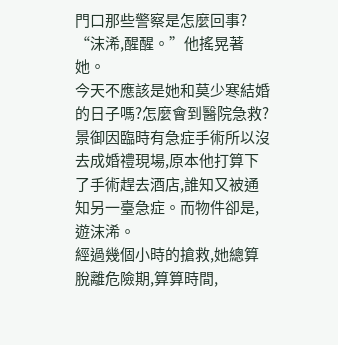門口那些警察是怎麼回事?
“沫浠,醒醒。”他搖晃著她。
今天不應該是她和莫少寒結婚的日子嗎?怎麼會到醫院急救?景御因臨時有急症手術所以沒去成婚禮現場,原本他打算下了手術趕去酒店,誰知又被通知另一臺急症。而物件卻是,遊沫浠。
經過幾個小時的搶救,她總算脫離危險期,算算時間,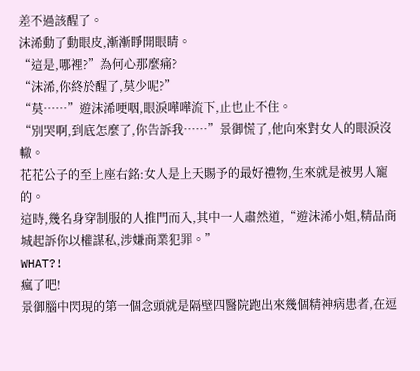差不過該醒了。
沫浠動了動眼皮,漸漸睜開眼睛。
“這是,哪裡?”為何心那麼痛?
“沫浠,你終於醒了,莫少呢?”
“莫……”遊沫浠哽咽,眼淚嘩嘩流下,止也止不住。
“別哭啊,到底怎麼了,你告訴我……”景御慌了,他向來對女人的眼淚沒轍。
花花公子的至上座右銘:女人是上天賜予的最好禮物,生來就是被男人寵的。
這時,幾名身穿制服的人推門而入,其中一人肅然道,“遊沫浠小姐,精品商城起訴你以權謀私,涉嫌商業犯罪。”
WHAT?!
瘋了吧!
景御腦中閃現的第一個念頭就是隔壁四醫院跑出來幾個精神病患者,在逗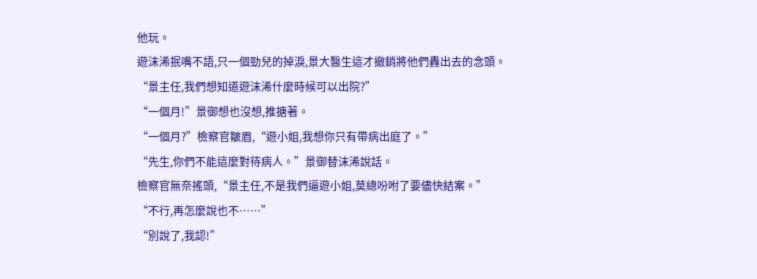他玩。
遊沫浠抿嘴不語,只一個勁兒的掉淚,景大醫生這才撤銷將他們轟出去的念頭。
“景主任,我們想知道遊沫浠什麼時候可以出院?”
“一個月!”景御想也沒想,推搪著。
“一個月?”檢察官皺眉,“遊小姐,我想你只有帶病出庭了。”
“先生,你們不能這麼對待病人。”景御替沫浠說話。
檢察官無奈搖頭,“景主任,不是我們逼遊小姐,莫總吩咐了要儘快結案。”
“不行,再怎麼說也不……”
“別說了,我認!”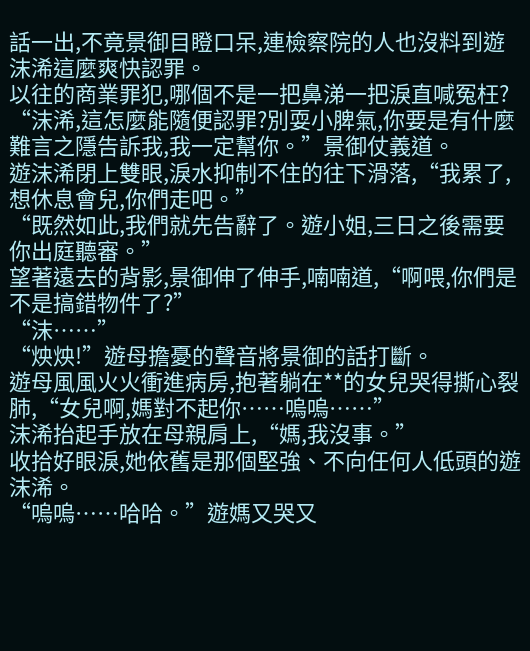話一出,不竟景御目瞪口呆,連檢察院的人也沒料到遊沫浠這麼爽快認罪。
以往的商業罪犯,哪個不是一把鼻涕一把淚直喊冤枉?
“沫浠,這怎麼能隨便認罪?別耍小脾氣,你要是有什麼難言之隱告訴我,我一定幫你。”景御仗義道。
遊沫浠閉上雙眼,淚水抑制不住的往下滑落,“我累了,想休息會兒,你們走吧。”
“既然如此,我們就先告辭了。遊小姐,三日之後需要你出庭聽審。”
望著遠去的背影,景御伸了伸手,喃喃道,“啊喂,你們是不是搞錯物件了?”
“沫……”
“炴炴!”遊母擔憂的聲音將景御的話打斷。
遊母風風火火衝進病房,抱著躺在**的女兒哭得撕心裂肺,“女兒啊,媽對不起你……嗚嗚……”
沫浠抬起手放在母親肩上,“媽,我沒事。”
收拾好眼淚,她依舊是那個堅強、不向任何人低頭的遊沫浠。
“嗚嗚……哈哈。”遊媽又哭又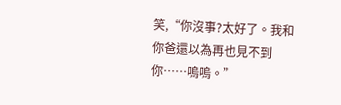笑,“你沒事?太好了。我和你爸還以為再也見不到你……嗚嗚。”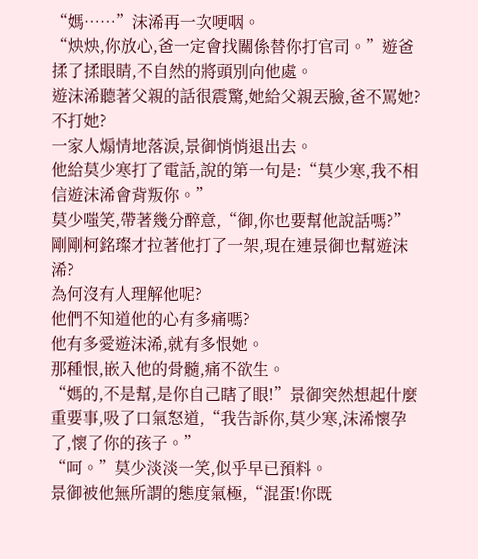“媽……”沫浠再一次哽咽。
“炴炴,你放心,爸一定會找關係替你打官司。”遊爸揉了揉眼睛,不自然的將頭別向他處。
遊沫浠聽著父親的話很震驚,她給父親丟臉,爸不罵她?不打她?
一家人煽情地落淚,景御悄悄退出去。
他給莫少寒打了電話,說的第一句是:“莫少寒,我不相信遊沫浠會背叛你。”
莫少嗤笑,帶著幾分醉意,“御,你也要幫他說話嗎?”
剛剛柯銘璨才拉著他打了一架,現在連景御也幫遊沫浠?
為何沒有人理解他呢?
他們不知道他的心有多痛嗎?
他有多愛遊沫浠,就有多恨她。
那種恨,嵌入他的骨髓,痛不欲生。
“媽的,不是幫,是你自己瞎了眼!”景御突然想起什麼重要事,吸了口氣怒道,“我告訴你,莫少寒,沫浠懷孕了,懷了你的孩子。”
“呵。”莫少淡淡一笑,似乎早已預料。
景御被他無所謂的態度氣極,“混蛋!你既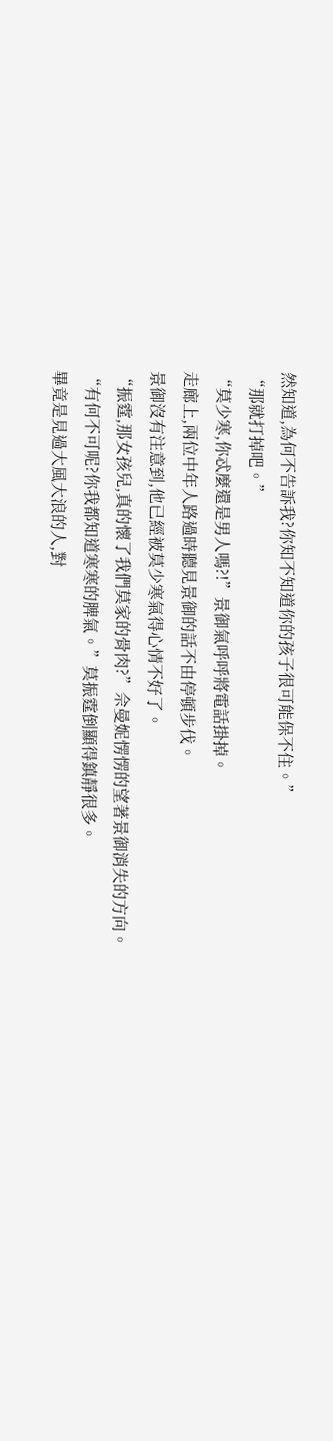然知道,為何不告訴我?你知不知道你的孩子很可能保不住。”
“那就打掉吧。”
“莫少寒,你忒麼還是男人嗎?!”景御氣呼呼將電話掛掉。
走廊上,兩位中年人路過時聽見景御的話不由停頓步伐。
景御沒有注意到,他已經被莫少寒氣得心情不好了。
“振霆,那女孩兒,真的懷了我們莫家的骨肉?”佘曼妮愣愣的望著景御消失的方向。
“有何不可呢?你我都知道寒寒的脾氣。”莫振霆倒顯得鎮靜很多。
畢竟是見過大風大浪的人,對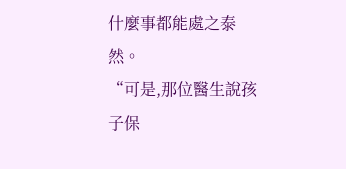什麼事都能處之泰然。
“可是,那位醫生說孩子保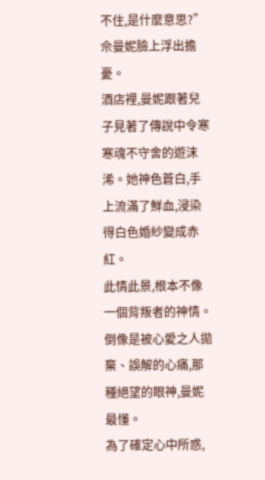不住,是什麼意思?”佘曼妮臉上浮出擔憂。
酒店裡,曼妮跟著兒子見著了傳說中令寒寒魂不守舍的遊沫浠。她神色蒼白,手上流滿了鮮血,浸染得白色婚紗變成赤紅。
此情此景,根本不像一個背叛者的神情。倒像是被心愛之人拋棄、誤解的心痛,那種絕望的眼神,曼妮最懂。
為了確定心中所惑,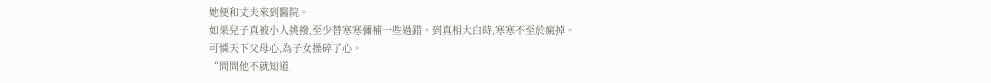她便和丈夫來到醫院。
如果兒子真被小人挑撥,至少替寒寒彌補一些過錯。到真相大白時,寒寒不至於瘋掉。
可憐天下父母心,為子女操碎了心。
“問問他不就知道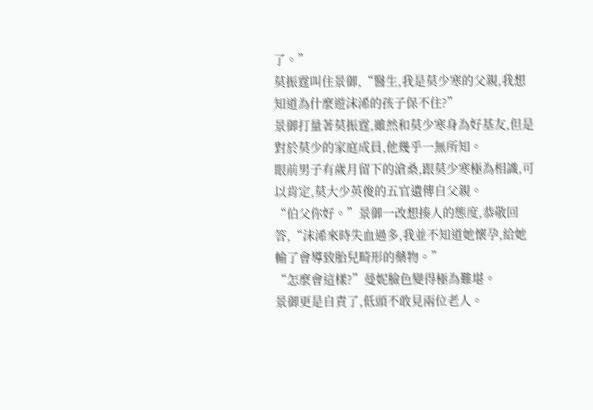了。”
莫振霆叫住景御,“醫生,我是莫少寒的父親,我想知道為什麼遊沫浠的孩子保不住?”
景御打量著莫振霆,雖然和莫少寒身為好基友,但是對於莫少的家庭成員,他幾乎一無所知。
眼前男子有歲月留下的滄桑,跟莫少寒極為相識,可以肯定,莫大少英俊的五官遺傳自父親。
“伯父你好。”景御一改想揍人的態度,恭敬回答,“沫浠來時失血過多,我並不知道她懷孕,給她輸了會導致胎兒畸形的藥物。”
“怎麼會這樣?”曼妮臉色變得極為難堪。
景御更是自責了,低頭不敢見兩位老人。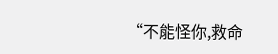“不能怪你,救命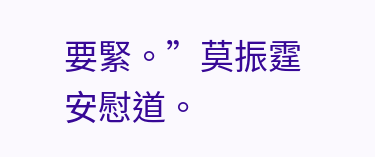要緊。”莫振霆安慰道。